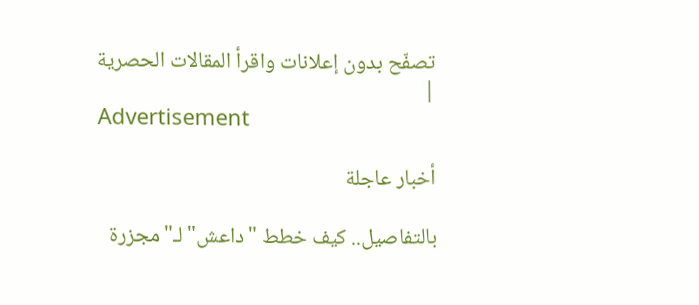تصفّح بدون إعلانات واقرأ المقالات الحصرية
|
Advertisement

أخبار عاجلة

بالتفاصيل.. كيف خطط "داعش" لـ"مجزرة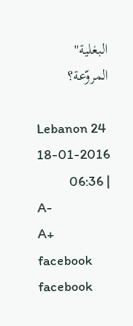البغلية" المروّعة؟

Lebanon 24
18-01-2016 | 06:36
A-
A+
facebook
facebook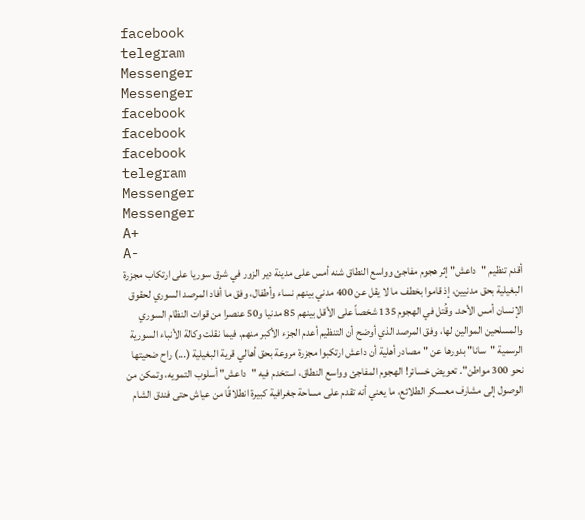facebook
telegram
Messenger
Messenger
facebook
facebook
facebook
telegram
Messenger
Messenger
A+
A-
أقدم تنظيم "داعش" إثر هجوم مفاجئ وواسع النطاق شنه أمس على مدينة دير الزور في شرق سوريا على ارتكاب مجزرة البغيلية بحق مدنيين، إذ قاموا بخطف ما لا يقل عن 400 مدني بينهم نساء وأطفال، وفق ما أفاد المرصد السوري لحقوق الإنسان أمس الأحد. وقُتل في الهجوم 135 شخصاً على الأقل بينهم 85 مدنيا و50 عنصرا من قوات النظام السوري والمسلحين الموالين لها، وفق المرصد الذي أوضح أن التنظيم أعدم الجزء الأكبر منهم. فيما نقلت وكالة الأنباء السورية الرسمية "سانا" بدورها عن "مصادر أهلية أن داعش ارتكبوا مجزرة مروعة بحق أهالي قرية البغيلية (...) راح ضحيتها نحو 300 مواطن". تعويض خسائر! الهجوم المفاجئ وواسع النطاق، استخدم فيه "داعش" أسلوب التمويه، وتمكن من الوصول إلى مشارف معسكر الطلائع، ما يعني أنه تقدم على مساحة جغرافية كبيرة انطلاقًا من عياش حتى فندق الشام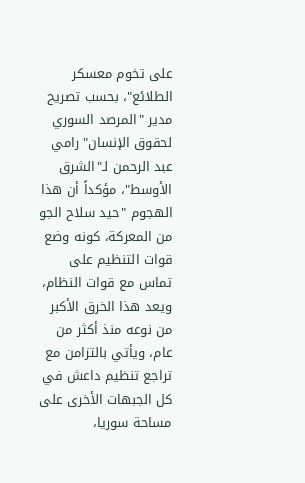على تخوم معسكر الطلائع"، بحسب تصريح مدير "المرصد السوري لحقوق الإنسان" رامي عبد الرحمن لـ"الشرق الأوسط"، مؤكداً أن هذا الهجوم "حيد سلاح الجو من المعركة، كونه وضع قوات التنظيم على تماس مع قوات النظام، ويعد هذا الخرق الأكبر من نوعه منذ أكثر من عام، ويأتي بالتزامن مع تراجع تنظيم داعش في كل الجبهات الأخرى على مساحة سوريا،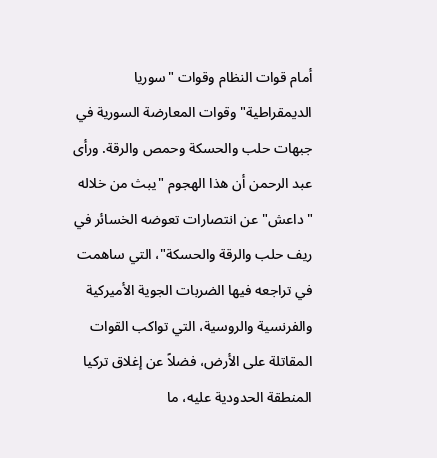أمام قوات النظام وقوات "سوريا الديمقراطية" وقوات المعارضة السورية في جبهات حلب والحسكة وحمص والرقة. ورأى عبد الرحمن أن هذا الهجوم "يبث من خلاله "داعش" عن انتصارات تعوضه الخسائر في ريف حلب والرقة والحسكة"، التي ساهمت في تراجعه فيها الضربات الجوية الأميركية والفرنسية والروسية، التي تواكب القوات المقاتلة على الأرض، فضلاً عن إغلاق تركيا المنطقة الحدودية عليه، ما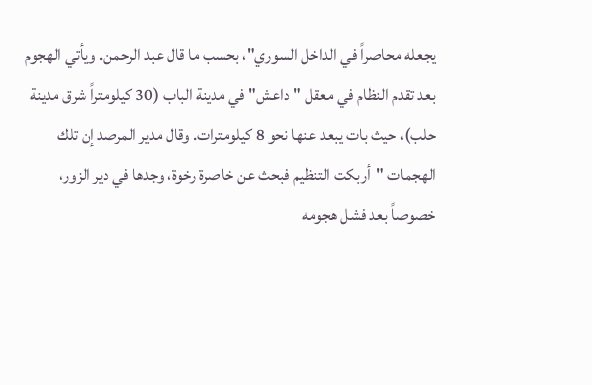يجعله محاصراً في الداخل السوري"، بحسب ما قال عبد الرحمن. ويأتي الهجوم بعد تقدم النظام في معقل "داعش" في مدينة الباب (30 كيلومتراً شرق مدينة حلب)، حيث بات يبعد عنها نحو 8 كيلومترات. وقال مدير المرصد إن تلك الهجمات "أربكت التنظيم فبحث عن خاصرة رخوة، وجدها في دير الزور، خصوصاً بعد فشل هجومه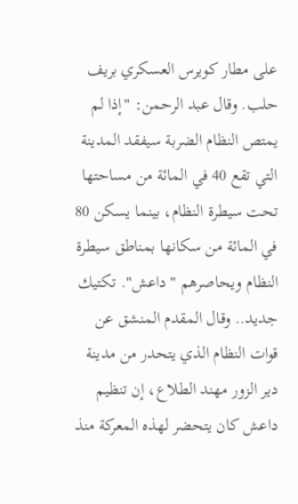على مطار كويرس العسكري بريف حلب. وقال عبد الرحمن: "إذا لم يمتص النظام الضربة سيفقد المدينة التي تقع 40 في المائة من مساحتها تحت سيطرة النظام، بينما يسكن 80 في المائة من سكانها بمناطق سيطرة النظام ويحاصرهم "داعش". تكتيك جديد.. وقال المقدم المنشق عن قوات النظام الذي يتحدر من مدينة دير الزور مهند الطلاع، إن تنظيم داعش كان يتحضر لهذه المعركة منذ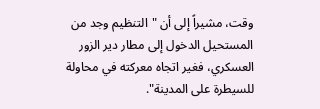وقت، مشيراً إلى أن "التنظيم وجد من المستحيل الدخول إلى مطار دير الزور العسكري، فغير اتجاه معركته في محاولة للسيطرة على المدينة".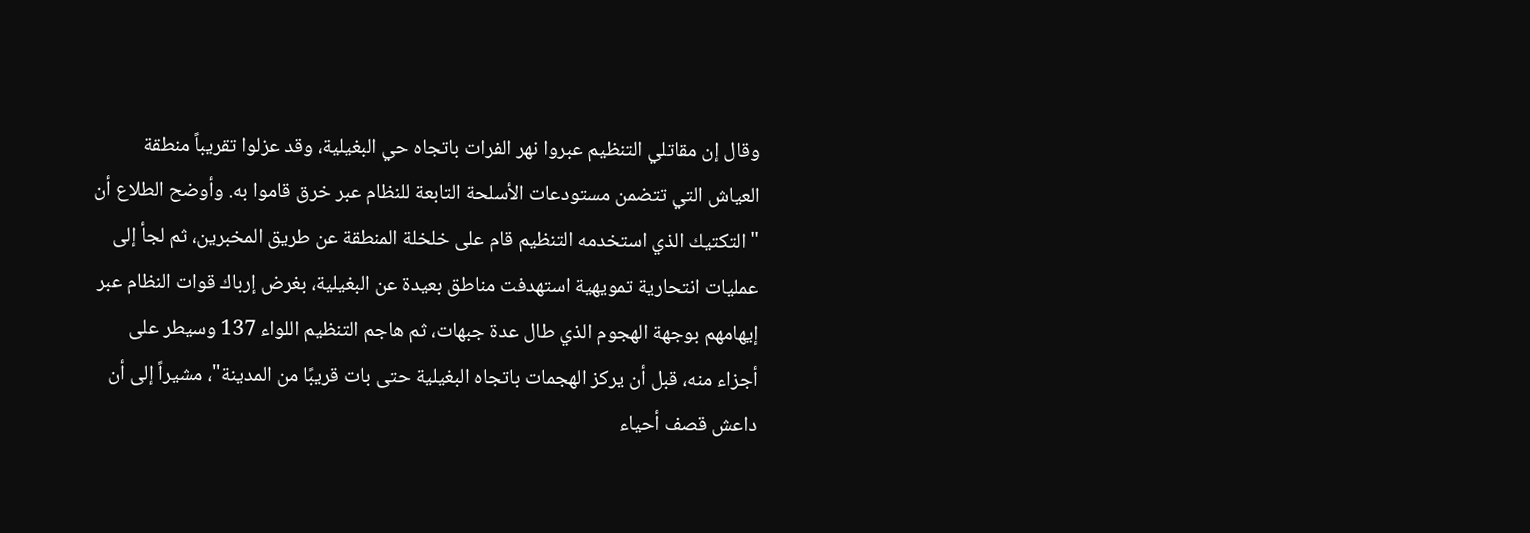وقال إن مقاتلي التنظيم عبروا نهر الفرات باتجاه حي البغيلية، وقد عزلوا تقريباً منطقة العياش التي تتضمن مستودعات الأسلحة التابعة للنظام عبر خرق قاموا به. وأوضح الطلاع أن "التكتيك الذي استخدمه التنظيم قام على خلخلة المنطقة عن طريق المخبرين، ثم لجأ إلى عمليات انتحارية تمويهية استهدفت مناطق بعيدة عن البغيلية، بغرض إرباك قوات النظام عبر إيهامهم بوجهة الهجوم الذي طال عدة جبهات، ثم هاجم التنظيم اللواء 137 وسيطر على أجزاء منه، قبل أن يركز الهجمات باتجاه البغيلية حتى بات قريبًا من المدينة"، مشيراً إلى أن داعش قصف أحياء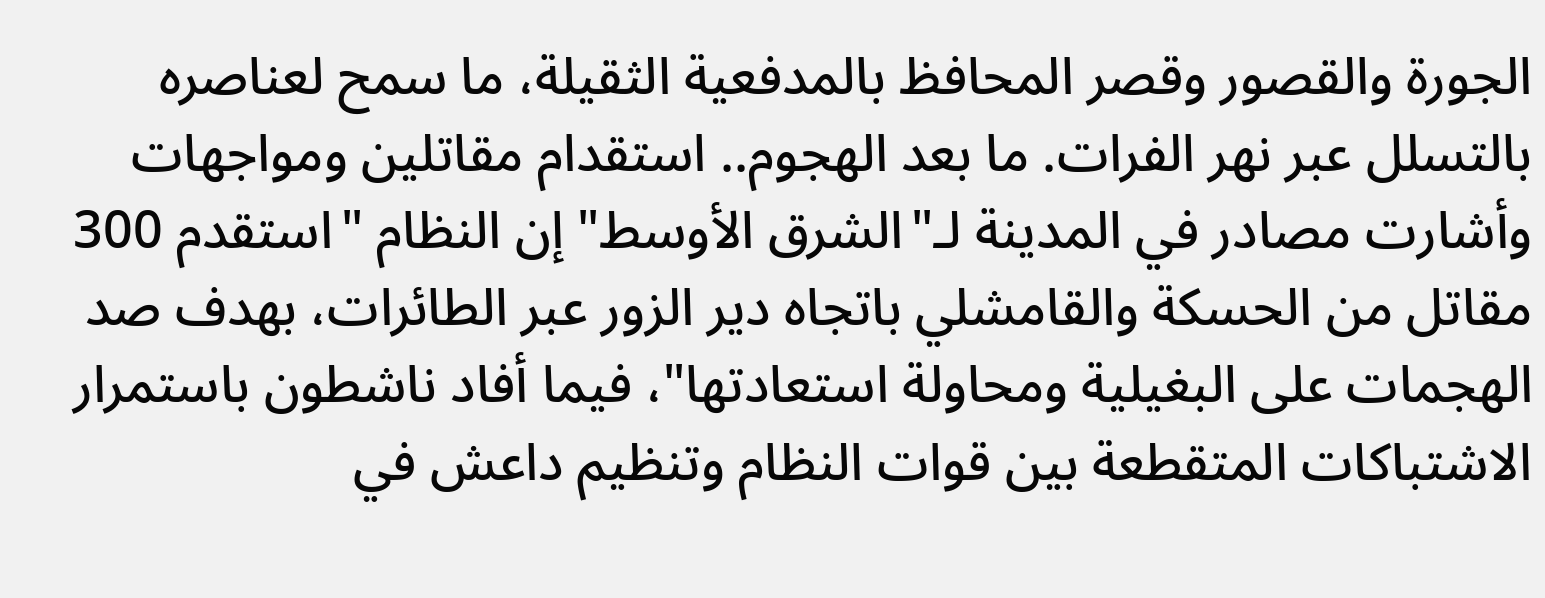الجورة والقصور وقصر المحافظ بالمدفعية الثقيلة، ما سمح لعناصره بالتسلل عبر نهر الفرات. ما بعد الهجوم.. استقدام مقاتلين ومواجهات وأشارت مصادر في المدينة لـ"الشرق الأوسط" إن النظام "استقدم 300 مقاتل من الحسكة والقامشلي باتجاه دير الزور عبر الطائرات، بهدف صد الهجمات على البغيلية ومحاولة استعادتها"، فيما أفاد ناشطون باستمرار الاشتباكات المتقطعة بين قوات النظام وتنظيم داعش في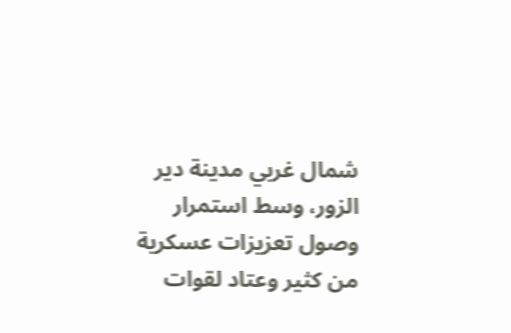شمال غربي مدينة دير الزور، وسط استمرار وصول تعزيزات عسكرية من كثير وعتاد لقوات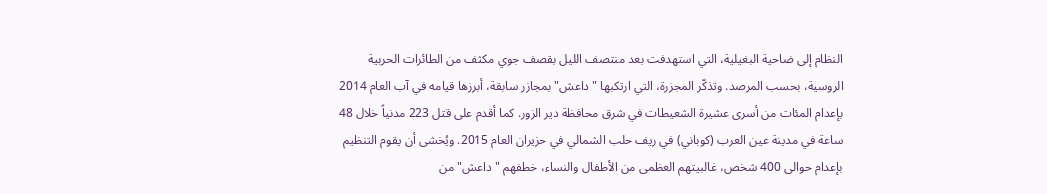النظام إلى ضاحية البغيلية، التي استهدفت بعد منتصف الليل بقصف جوي مكثف من الطائرات الحربية الروسية، بحسب المرصد. وتذكّر المجزرة، التي ارتكبها "داعش" بمجازر سابقة، أبرزها قيامه في آب العام 2014 بإعدام المئات من أسرى عشيرة الشعيطات في شرق محافظة دير الزور. كما أقدم على قتل 223 مدنياً خلال 48 ساعة في مدينة عين العرب (كوباني) في ريف حلب الشمالي في حزيران العام 2015. ويُخشى أن يقوم التنظيم بإعدام حوالى 400 شخص، غالبيتهم العظمى من الأطفال والنساء، خطفهم "داعش" من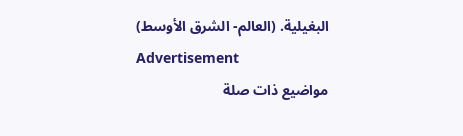البغيلية. (العالم- الشرق الأوسط)
Advertisement
مواضيع ذات صلة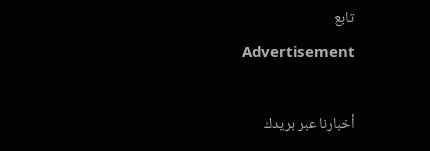تابع
Advertisement

أخبارنا عبر بريدك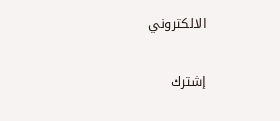الالكتروني

إشترك